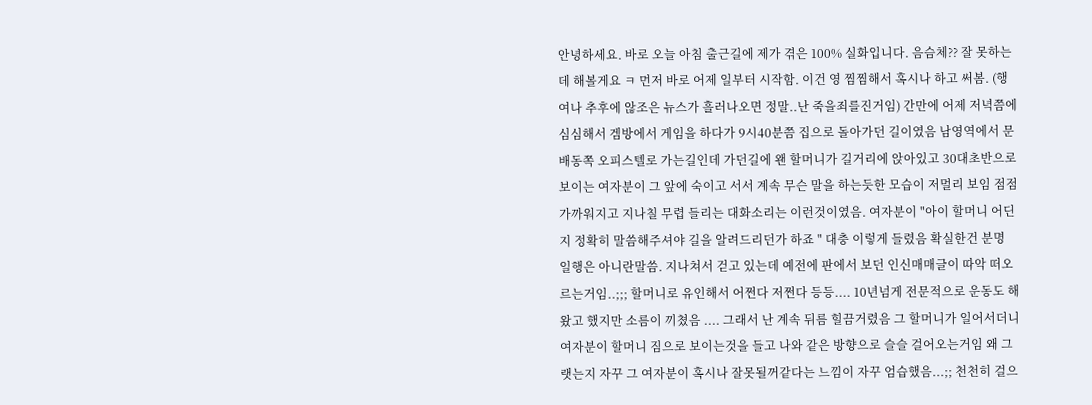안녕하세요. 바로 오늘 아침 출근길에 제가 겪은 100% 실화입니다. 음슴체?? 잘 못하는데 해볼게요 ㅋ 먼저 바로 어제 일부터 시작함. 이건 영 찜찜해서 혹시나 하고 써봄. (행여나 추후에 않조은 뉴스가 흘러나오면 정말..난 죽을죄를진거임) 간만에 어제 저녁쯤에 심심해서 겜방에서 게임을 하다가 9시40분쯤 집으로 돌아가던 길이였음 남영역에서 문배동쪽 오피스텔로 가는길인데 가던길에 왠 할머니가 길거리에 앉아있고 30대초반으로 보이는 여자분이 그 앞에 숙이고 서서 계속 무슨 말을 하는듯한 모습이 저멀리 보임 점점 가까워지고 지나칠 무렵 들리는 대화소리는 이런것이였음. 여자분이 "아이 할머니 어딘지 정확히 말씀해주셔야 길을 알려드리던가 하죠 " 대충 이렇게 들렸음 확실한건 분명 일행은 아니란말씀. 지나쳐서 걷고 있는데 예전에 판에서 보던 인신매매글이 따악 떠오르는거임..;;; 할머니로 유인해서 어쩐다 저쩐다 등등.... 10년넘게 전문적으로 운동도 해왔고 했지만 소름이 끼쳤음 .... 그래서 난 계속 뒤름 힐끔거렸음 그 할머니가 일어서더니 여자분이 할머니 짐으로 보이는것을 들고 나와 같은 방향으로 슬슬 걸어오는거임 왜 그랫는지 자꾸 그 여자분이 혹시나 잘못될꺼같다는 느낌이 자꾸 엄습했음...;; 천천히 걸으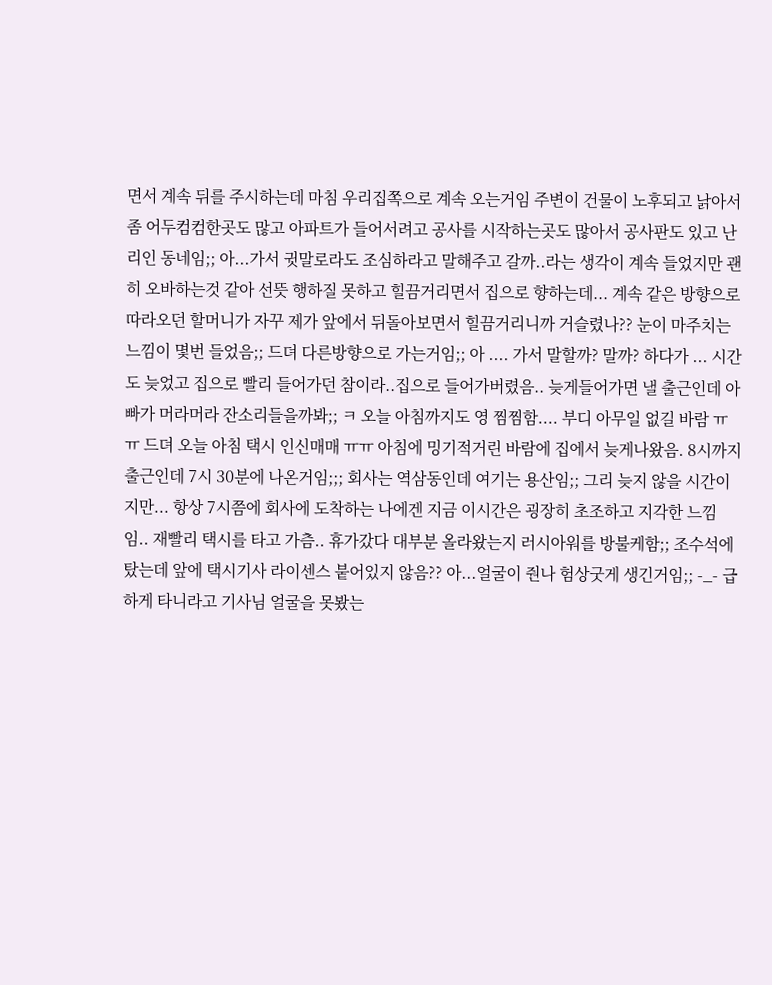면서 계속 뒤를 주시하는데 마침 우리집쪽으로 계속 오는거임 주변이 건물이 노후되고 낡아서 좀 어두컴컴한곳도 많고 아파트가 들어서려고 공사를 시작하는곳도 많아서 공사판도 있고 난리인 동네임;; 아...가서 귓말로라도 조심하라고 말해주고 갈까..라는 생각이 계속 들었지만 괜히 오바하는것 같아 선뜻 행하질 못하고 힐끔거리면서 집으로 향하는데... 계속 같은 방향으로 따라오던 할머니가 자꾸 제가 앞에서 뒤돌아보면서 힐끔거리니까 거슬렸나?? 눈이 마주치는 느낌이 몇번 들었음;; 드뎌 다른방향으로 가는거임;; 아 .... 가서 말할까? 말까? 하다가 ... 시간도 늦었고 집으로 빨리 들어가던 참이라..집으로 들어가버렸음.. 늦게들어가면 낼 출근인데 아빠가 머라머라 잔소리들을까봐;; ㅋ 오늘 아침까지도 영 찜찜함.... 부디 아무일 없길 바람 ㅠㅠ 드뎌 오늘 아침 택시 인신매매 ㅠㅠ 아침에 밍기적거린 바람에 집에서 늦게나왔음. 8시까지 출근인데 7시 30분에 나온거임;;; 회사는 역삼동인데 여기는 용산임;; 그리 늦지 않을 시간이지만... 항상 7시쯤에 회사에 도착하는 나에겐 지금 이시간은 굉장히 초조하고 지각한 느낌임.. 재빨리 택시를 타고 가츰.. 휴가갔다 대부분 올라왔는지 러시아워를 방불케함;; 조수석에 탔는데 앞에 택시기사 라이센스 붙어있지 않음?? 아...얼굴이 줜나 험상굿게 생긴거임;; -_- 급하게 타니라고 기사님 얼굴을 못봤는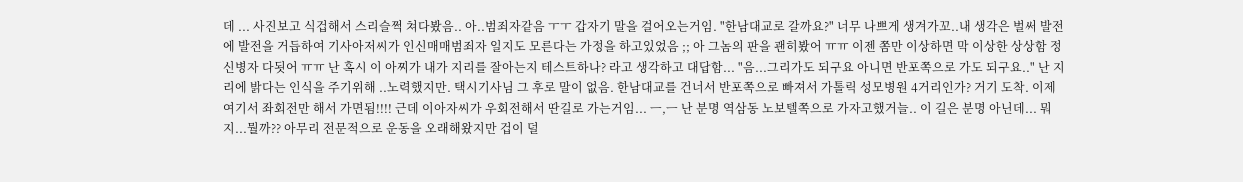데 ... 사진보고 식겁해서 스리슬쩍 쳐다봤음.. 아..범죄자같음 ㅜㅜ 갑자기 말을 걸어오는거임. "한남대교로 갈까요?" 너무 나쁘게 생겨가꼬..내 생각은 벌써 발전에 발전을 거듭하여 기사아저씨가 인신매매범죄자 일지도 모른다는 가정을 하고있었음 ;; 아 그놈의 판을 괜히봤어 ㅠㅠ 이젠 쫌만 이상하면 막 이상한 상상함 정신병자 다됫어 ㅠㅠ 난 혹시 이 아찌가 내가 지리를 잘아는지 테스트하나? 라고 생각하고 대답함... "음...그리가도 되구요 아니면 반포쪽으로 가도 되구요.." 난 지리에 밝다는 인식을 주기위해 ..노력했지만. 택시기사님 그 후로 말이 없음. 한남대교를 건너서 반포쪽으로 빠져서 가톨릭 성모병원 4거리인가? 거기 도착. 이제 여기서 좌회전만 해서 가면됨!!!! 근데 이아자씨가 우회전해서 딴길로 가는거임... ㅡ,ㅡ 난 분명 역삼동 노보텔쪽으로 가자고했거늘.. 이 길은 분명 아닌데... 뭐지...뭘까?? 아무리 전문적으로 운동을 오래해왔지만 겁이 덜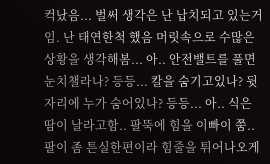컥났음... 벌써 생각은 난 납치되고 있는거임. 난 태연한척 했음 머릿속으로 수많은 상황을 생각해봄... 아.. 안전밸트를 풀면 눈치챌라나? 등등... 칼을 숨기고있나? 뒷자리에 누가 숨어있나? 등등... 아.. 식은땀이 날라고함.. 팔뚝에 힘을 이빠이 쭘.. 팔이 좀 튼실한편이라 힘줄을 튀어나오게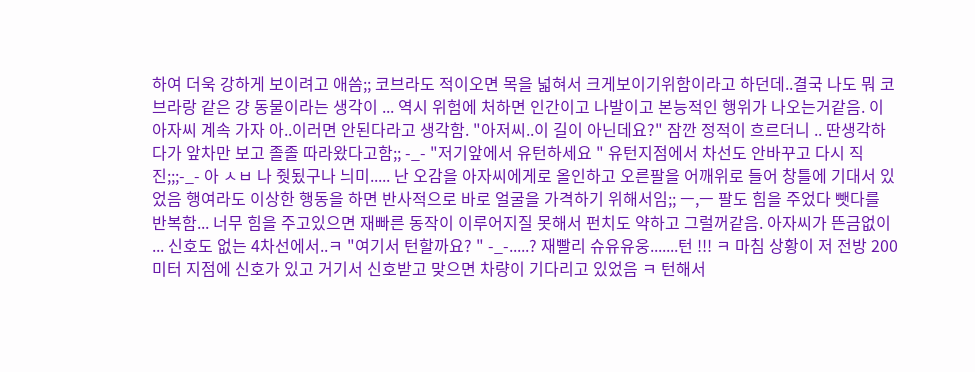하여 더욱 강하게 보이려고 애씀;; 코브라도 적이오면 목을 넓혀서 크게보이기위함이라고 하던데..결국 나도 뭐 코브라랑 같은 걍 동물이라는 생각이 ... 역시 위험에 처하면 인간이고 나발이고 본능적인 행위가 나오는거같음. 이 아자씨 계속 가자 아..이러면 안된다라고 생각함. "아저씨..이 길이 아닌데요?" 잠깐 정적이 흐르더니 .. 딴생각하다가 앞차만 보고 졸졸 따라왔다고함;; -_- "저기앞에서 유턴하세요 " 유턴지점에서 차선도 안바꾸고 다시 직진;;;-_- 아 ㅅㅂ 나 줫됬구나 늬미..... 난 오감을 아자씨에게로 올인하고 오른팔을 어깨위로 들어 창틀에 기대서 있었음 행여라도 이상한 행동을 하면 반사적으로 바로 얼굴을 가격하기 위해서임;; ㅡ,ㅡ 팔도 힘을 주었다 뺏다를 반복함... 너무 힘을 주고있으면 재빠른 동작이 이루어지질 못해서 펀치도 약하고 그럴꺼같음. 아자씨가 뜬금없이 ... 신호도 없는 4차선에서..ㅋ "여기서 턴할까요? " -_-.....? 재빨리 슈유유웅.......턴 !!! ㅋ 마침 상황이 저 전방 200미터 지점에 신호가 있고 거기서 신호받고 맞으면 차량이 기다리고 있었음 ㅋ 턴해서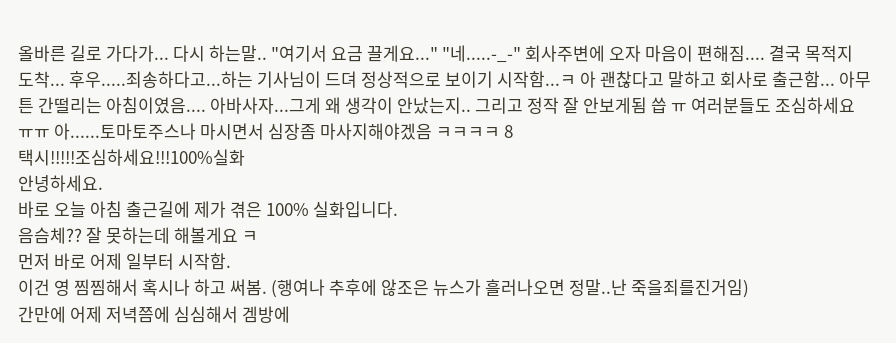올바른 길로 가다가... 다시 하는말.. "여기서 요금 끌게요..." "네.....-_-" 회사주변에 오자 마음이 편해짐.... 결국 목적지 도착... 후우.....죄송하다고...하는 기사님이 드뎌 정상적으로 보이기 시작함...ㅋ 아 괜찮다고 말하고 회사로 출근함... 아무튼 간떨리는 아침이였음.... 아바사자...그게 왜 생각이 안났는지.. 그리고 정작 잘 안보게됨 씁 ㅠ 여러분들도 조심하세요 ㅠㅠ 아......토마토주스나 마시면서 심장좀 마사지해야겠음 ㅋㅋㅋㅋ 8
택시!!!!!조심하세요!!!100%실화
안녕하세요.
바로 오늘 아침 출근길에 제가 겪은 100% 실화입니다.
음슴체?? 잘 못하는데 해볼게요 ㅋ
먼저 바로 어제 일부터 시작함.
이건 영 찜찜해서 혹시나 하고 써봄. (행여나 추후에 않조은 뉴스가 흘러나오면 정말..난 죽을죄를진거임)
간만에 어제 저녁쯤에 심심해서 겜방에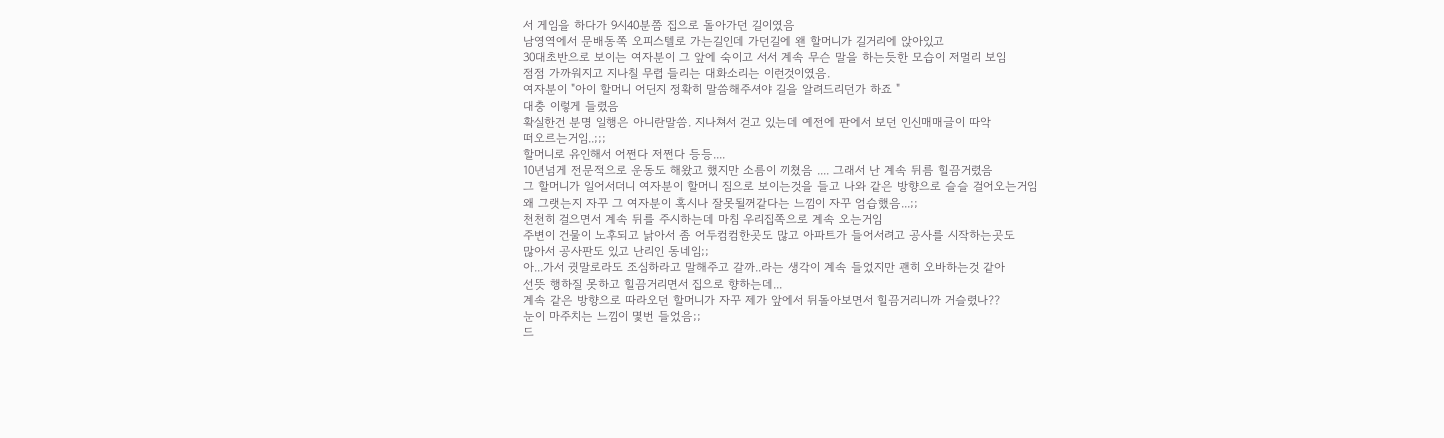서 게임을 하다가 9시40분쯤 집으로 돌아가던 길이였음
남영역에서 문배동쪽 오피스텔로 가는길인데 가던길에 왠 할머니가 길거리에 앉아있고
30대초반으로 보이는 여자분이 그 앞에 숙이고 서서 계속 무슨 말을 하는듯한 모습이 저멀리 보임
점점 가까워지고 지나칠 무렵 들리는 대화소리는 이런것이였음.
여자분이 "아이 할머니 어딘지 정확히 말씀해주셔야 길을 알려드리던가 하죠 "
대충 이렇게 들렸음
확실한건 분명 일행은 아니란말씀. 지나쳐서 걷고 있는데 예전에 판에서 보던 인신매매글이 따악
떠오르는거임..;;;
할머니로 유인해서 어쩐다 저쩐다 등등....
10년넘게 전문적으로 운동도 해왔고 했지만 소름이 끼쳤음 .... 그래서 난 계속 뒤름 힐끔거렸음
그 할머니가 일어서더니 여자분이 할머니 짐으로 보이는것을 들고 나와 같은 방향으로 슬슬 걸어오는거임
왜 그랫는지 자꾸 그 여자분이 혹시나 잘못될꺼같다는 느낌이 자꾸 엄습했음...;;
천천히 걸으면서 계속 뒤를 주시하는데 마침 우리집쪽으로 계속 오는거임
주변이 건물이 노후되고 낡아서 좀 어두컴컴한곳도 많고 아파트가 들어서려고 공사를 시작하는곳도
많아서 공사판도 있고 난리인 동네임;;
아...가서 귓말로라도 조심하라고 말해주고 갈까..라는 생각이 계속 들었지만 괜히 오바하는것 같아
선뜻 행하질 못하고 힐끔거리면서 집으로 향하는데...
계속 같은 방향으로 따라오던 할머니가 자꾸 제가 앞에서 뒤돌아보면서 힐끔거리니까 거슬렸나??
눈이 마주치는 느낌이 몇번 들었음;;
드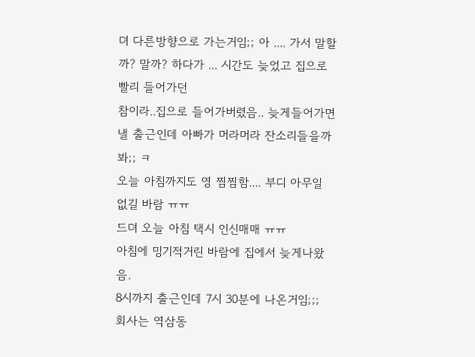뎌 다른방향으로 가는거임;; 아 .... 가서 말할까? 말까? 하다가 ... 시간도 늦었고 집으로 빨리 들어가던
참이라..집으로 들어가버렸음.. 늦게들어가면 낼 출근인데 아빠가 머라머라 잔소리들을까봐;; ㅋ
오늘 아침까지도 영 찜찜함.... 부디 아무일 없길 바람 ㅠㅠ
드뎌 오늘 아침 택시 인신매매 ㅠㅠ
아침에 밍기적거린 바람에 집에서 늦게나왔음.
8시까지 출근인데 7시 30분에 나온거임;;;
회사는 역삼동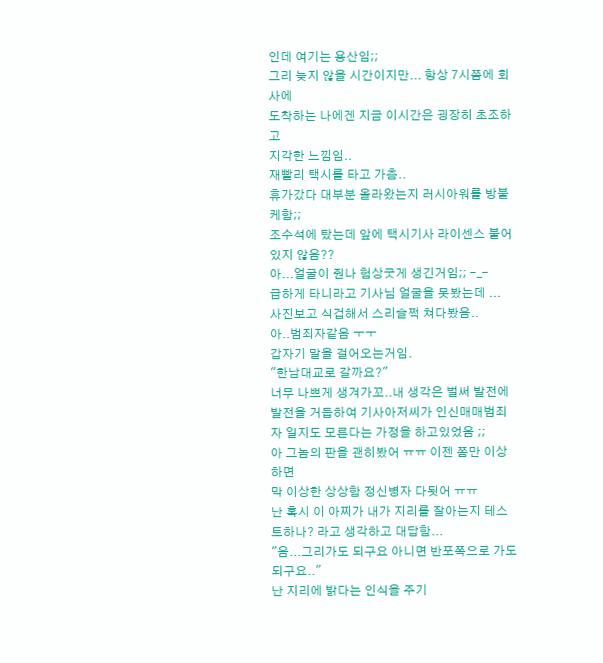인데 여기는 용산임;;
그리 늦지 않을 시간이지만... 항상 7시쯤에 회사에
도착하는 나에겐 지금 이시간은 굉장히 초조하고
지각한 느낌임..
재빨리 택시를 타고 가츰..
휴가갔다 대부분 올라왔는지 러시아워를 방불케함;;
조수석에 탔는데 앞에 택시기사 라이센스 붙어있지 않음??
아...얼굴이 줜나 험상굿게 생긴거임;; -_-
급하게 타니라고 기사님 얼굴을 못봤는데 ...
사진보고 식겁해서 스리슬쩍 쳐다봤음..
아..범죄자같음 ㅜㅜ
갑자기 말을 걸어오는거임.
"한남대교로 갈까요?"
너무 나쁘게 생겨가꼬..내 생각은 벌써 발전에 발전을 거듭하여 기사아저씨가 인신매매범죄자 일지도 모른다는 가정을 하고있었음 ;;
아 그놈의 판을 괜히봤어 ㅠㅠ 이젠 쫌만 이상하면
막 이상한 상상함 정신병자 다됫어 ㅠㅠ
난 혹시 이 아찌가 내가 지리를 잘아는지 테스트하나? 라고 생각하고 대답함...
"음...그리가도 되구요 아니면 반포쪽으로 가도 되구요.."
난 지리에 밝다는 인식을 주기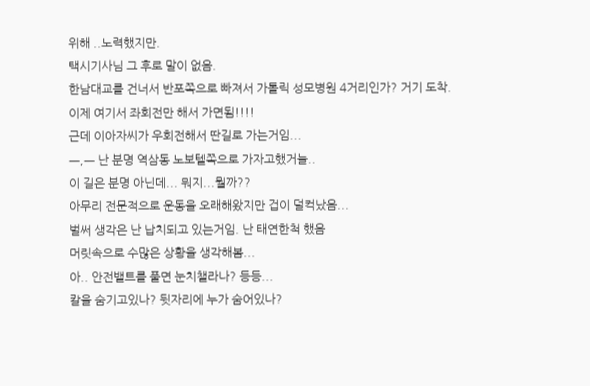위해 ..노력했지만.
택시기사님 그 후로 말이 없음.
한남대교를 건너서 반포쪽으로 빠져서 가톨릭 성모병원 4거리인가? 거기 도착.
이제 여기서 좌회전만 해서 가면됨!!!!
근데 이아자씨가 우회전해서 딴길로 가는거임...
ㅡ,ㅡ 난 분명 역삼동 노보텔쪽으로 가자고했거늘..
이 길은 분명 아닌데... 뭐지...뭘까??
아무리 전문적으로 운동을 오래해왔지만 겁이 덜컥났음...
벌써 생각은 난 납치되고 있는거임. 난 태연한척 했음
머릿속으로 수많은 상황을 생각해봄...
아.. 안전밸트를 풀면 눈치챌라나? 등등...
칼을 숨기고있나? 뒷자리에 누가 숨어있나?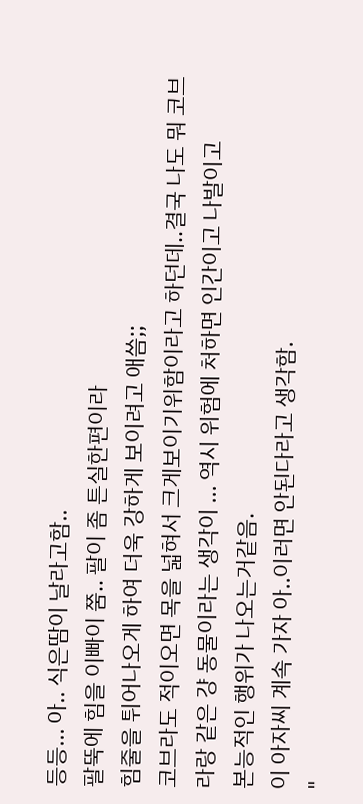등등... 아.. 식은땀이 날라고함..
팔뚝에 힘을 이빠이 쭘.. 팔이 좀 튼실한편이라
힘줄을 튀어나오게 하여 더욱 강하게 보이려고 애씀;;
코브라도 적이오면 목을 넓혀서 크게보이기위함이라고 하던데..결국 나도 뭐 코브라랑 같은 걍 동물이라는 생각이 ... 역시 위험에 처하면 인간이고 나발이고
본능적인 행위가 나오는거같음.
이 아자씨 계속 가자 아..이러면 안된다라고 생각함.
"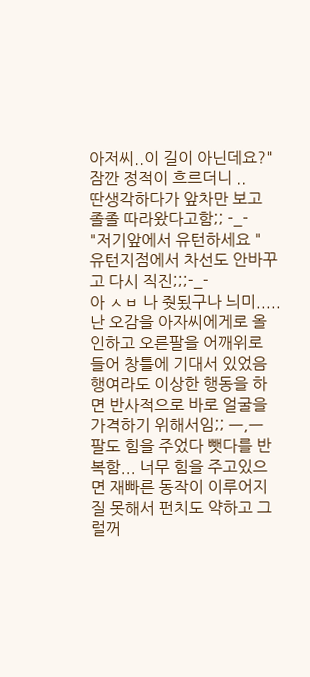아저씨..이 길이 아닌데요?"
잠깐 정적이 흐르더니 ..
딴생각하다가 앞차만 보고 졸졸 따라왔다고함;; -_-
"저기앞에서 유턴하세요 "
유턴지점에서 차선도 안바꾸고 다시 직진;;;-_-
아 ㅅㅂ 나 줫됬구나 늬미.....
난 오감을 아자씨에게로 올인하고 오른팔을 어깨위로 들어 창틀에 기대서 있었음
행여라도 이상한 행동을 하면 반사적으로 바로 얼굴을 가격하기 위해서임;; ㅡ,ㅡ
팔도 힘을 주었다 뺏다를 반복함... 너무 힘을 주고있으면 재빠른 동작이 이루어지질 못해서 펀치도 약하고 그럴꺼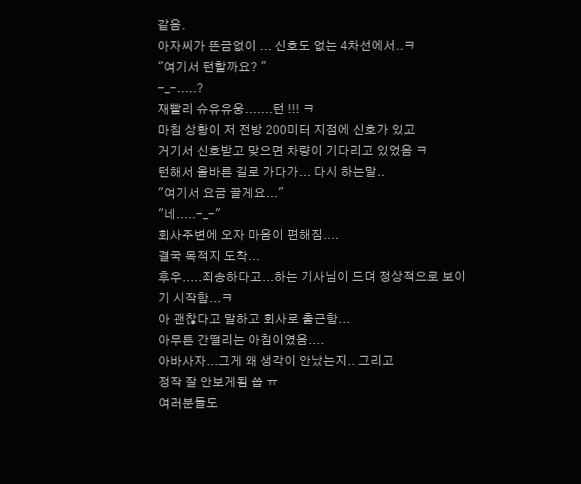같음.
아자씨가 뜬금없이 ... 신호도 없는 4차선에서..ㅋ
"여기서 턴할까요? "
-_-.....?
재빨리 슈유유웅.......턴 !!! ㅋ
마침 상황이 저 전방 200미터 지점에 신호가 있고
거기서 신호받고 맞으면 차량이 기다리고 있었음 ㅋ
턴해서 올바른 길로 가다가... 다시 하는말..
"여기서 요금 끌게요..."
"네.....-_-"
회사주변에 오자 마음이 편해짐....
결국 목적지 도착...
후우.....죄송하다고...하는 기사님이 드뎌 정상적으로 보이기 시작함...ㅋ
아 괜찮다고 말하고 회사로 출근함...
아무튼 간떨리는 아침이였음....
아바사자...그게 왜 생각이 안났는지.. 그리고
정작 잘 안보게됨 씁 ㅠ
여러분들도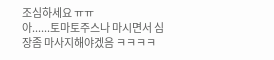조심하세요 ㅠㅠ
아......토마토주스나 마시면서 심장좀 마사지해야겠음 ㅋㅋㅋㅋ